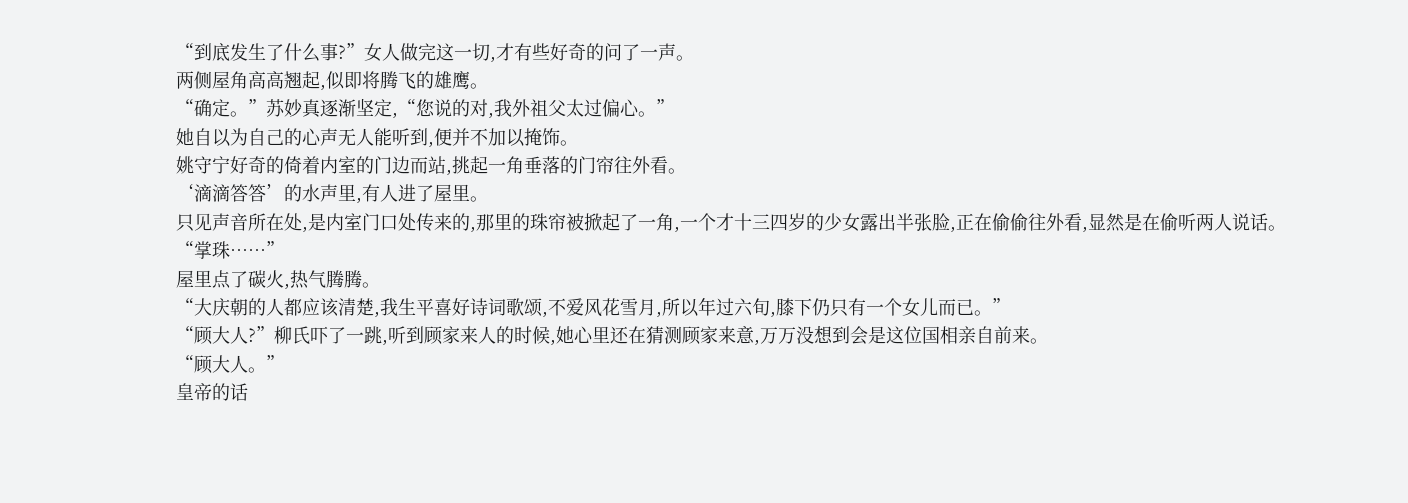“到底发生了什么事?”女人做完这一切,才有些好奇的问了一声。
两侧屋角高高翘起,似即将腾飞的雄鹰。
“确定。”苏妙真逐渐坚定,“您说的对,我外祖父太过偏心。”
她自以为自己的心声无人能听到,便并不加以掩饰。
姚守宁好奇的倚着内室的门边而站,挑起一角垂落的门帘往外看。
‘滴滴答答’的水声里,有人进了屋里。
只见声音所在处,是内室门口处传来的,那里的珠帘被掀起了一角,一个才十三四岁的少女露出半张脸,正在偷偷往外看,显然是在偷听两人说话。
“掌珠……”
屋里点了碳火,热气腾腾。
“大庆朝的人都应该清楚,我生平喜好诗词歌颂,不爱风花雪月,所以年过六旬,膝下仍只有一个女儿而已。”
“顾大人?”柳氏吓了一跳,听到顾家来人的时候,她心里还在猜测顾家来意,万万没想到会是这位国相亲自前来。
“顾大人。”
皇帝的话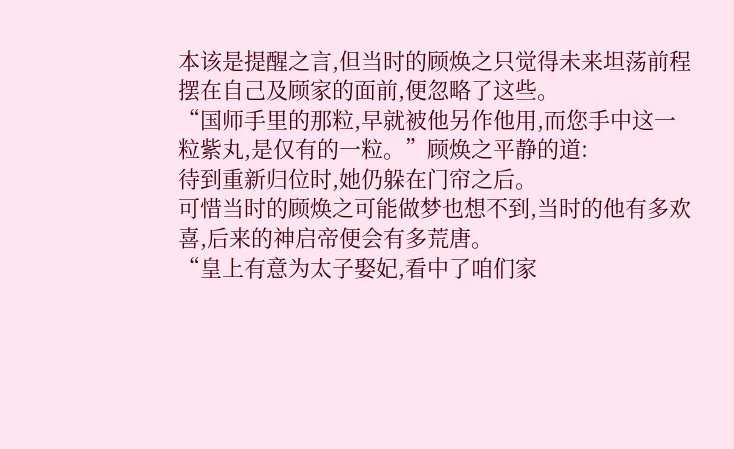本该是提醒之言,但当时的顾焕之只觉得未来坦荡前程摆在自己及顾家的面前,便忽略了这些。
“国师手里的那粒,早就被他另作他用,而您手中这一粒紫丸,是仅有的一粒。”顾焕之平静的道:
待到重新归位时,她仍躲在门帘之后。
可惜当时的顾焕之可能做梦也想不到,当时的他有多欢喜,后来的神启帝便会有多荒唐。
“皇上有意为太子娶妃,看中了咱们家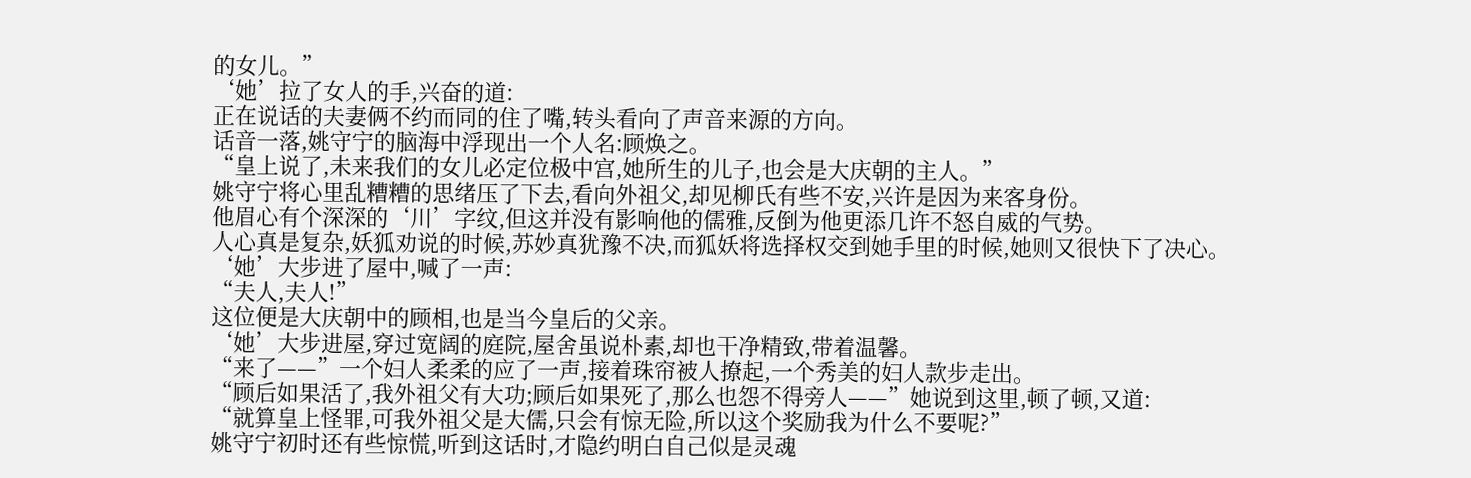的女儿。”
‘她’拉了女人的手,兴奋的道:
正在说话的夫妻俩不约而同的住了嘴,转头看向了声音来源的方向。
话音一落,姚守宁的脑海中浮现出一个人名:顾焕之。
“皇上说了,未来我们的女儿必定位极中宫,她所生的儿子,也会是大庆朝的主人。”
姚守宁将心里乱糟糟的思绪压了下去,看向外祖父,却见柳氏有些不安,兴许是因为来客身份。
他眉心有个深深的‘川’字纹,但这并没有影响他的儒雅,反倒为他更添几许不怒自威的气势。
人心真是复杂,妖狐劝说的时候,苏妙真犹豫不决,而狐妖将选择权交到她手里的时候,她则又很快下了决心。
‘她’大步进了屋中,喊了一声:
“夫人,夫人!”
这位便是大庆朝中的顾相,也是当今皇后的父亲。
‘她’大步进屋,穿过宽阔的庭院,屋舍虽说朴素,却也干净精致,带着温馨。
“来了——”一个妇人柔柔的应了一声,接着珠帘被人撩起,一个秀美的妇人款步走出。
“顾后如果活了,我外祖父有大功;顾后如果死了,那么也怨不得旁人——”她说到这里,顿了顿,又道:
“就算皇上怪罪,可我外祖父是大儒,只会有惊无险,所以这个奖励我为什么不要呢?”
姚守宁初时还有些惊慌,听到这话时,才隐约明白自己似是灵魂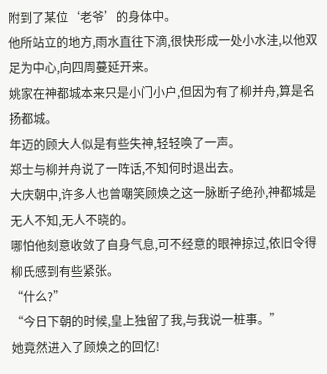附到了某位‘老爷’的身体中。
他所站立的地方,雨水直往下滴,很快形成一处小水洼,以他双足为中心,向四周蔓延开来。
姚家在神都城本来只是小门小户,但因为有了柳并舟,算是名扬都城。
年迈的顾大人似是有些失神,轻轻唤了一声。
郑士与柳并舟说了一阵话,不知何时退出去。
大庆朝中,许多人也曾嘲笑顾焕之这一脉断子绝孙,神都城是无人不知,无人不晓的。
哪怕他刻意收敛了自身气息,可不经意的眼神掠过,依旧令得柳氏感到有些紧张。
“什么?”
“今日下朝的时候,皇上独留了我,与我说一桩事。”
她竟然进入了顾焕之的回忆!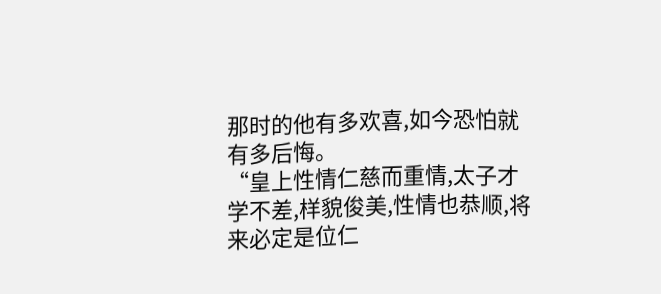那时的他有多欢喜,如今恐怕就有多后悔。
“皇上性情仁慈而重情,太子才学不差,样貌俊美,性情也恭顺,将来必定是位仁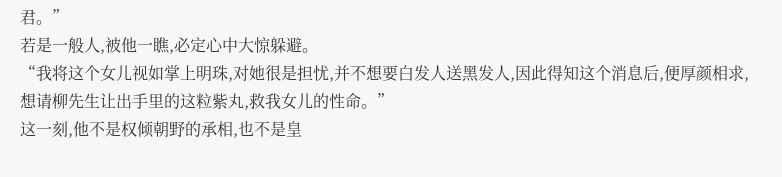君。”
若是一般人,被他一瞧,必定心中大惊躲避。
“我将这个女儿视如掌上明珠,对她很是担忧,并不想要白发人送黑发人,因此得知这个消息后,便厚颜相求,想请柳先生让出手里的这粒紫丸,救我女儿的性命。”
这一刻,他不是权倾朝野的承相,也不是皇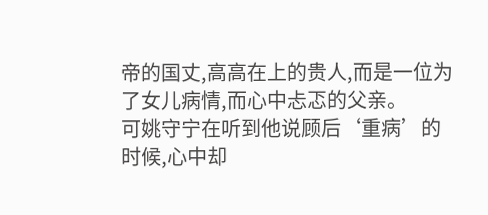帝的国丈,高高在上的贵人,而是一位为了女儿病情,而心中忐忑的父亲。
可姚守宁在听到他说顾后‘重病’的时候,心中却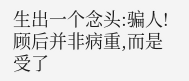生出一个念头:骗人!
顾后并非病重,而是受了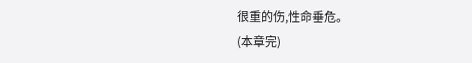很重的伤,性命垂危。
(本章完)